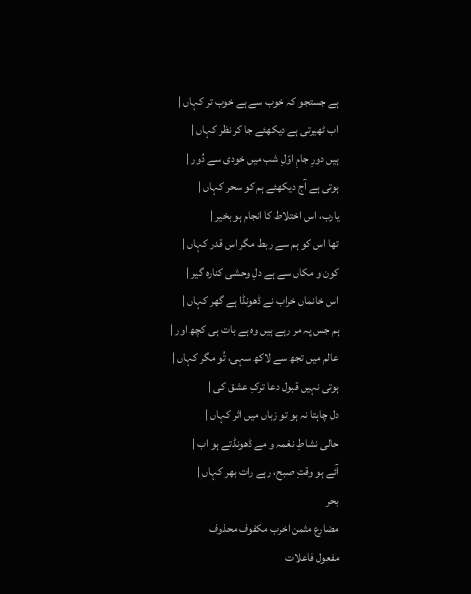ہے جستجو کہ خوب سے ہے خوب تر کہاں |
اب ٹھیرتی ہے دیکھئے جا کر نظر کہاں |
ہیں دورِ جامِ اوّلِ شب میں خودی سے دُور |
ہوتی ہے آج دیکھئے ہم کو سحر کہاں |
یارب، اس اختلاط کا انجام ہو بخیر |
تھا اس کو ہم سے ربط مگر اس قدر کہاں |
کون و مکاں سے ہے دلِ وحشی کنارہ گیر |
اس خانماں خراب نے ڈھونڈا ہے گھر کہاں |
ہم جس پہ مر رہے ہیں وہ ہے بات ہی کچھ اور |
عالم میں تجھ سے لاکھ سہی، تُو مگر کہاں |
ہوتی نہیں قبول دعا ترکِ عشق کی |
دل چاہتا نہ ہو تو زباں میں اثر کہاں |
حالی نشاطِ نغمہ و مے ڈھونڈتے ہو اب |
آئے ہو وقتِ صبح، رہے رات بھر کہاں |
بحر
مضارع مثمن اخرب مکفوف محذوف
مفعول فاعلات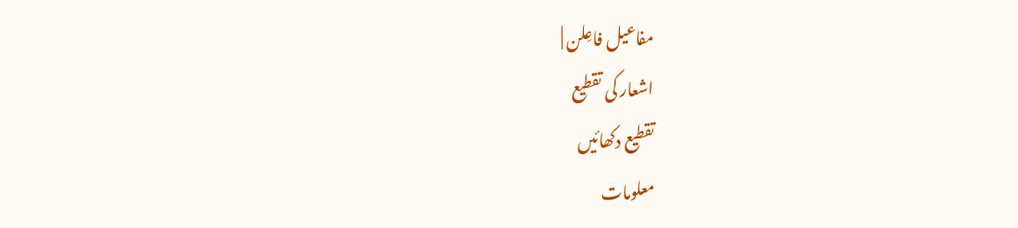مفاعیل فاعِلن |
اشعار کی تقطیع
تقطیع دکھائیں
معلومات